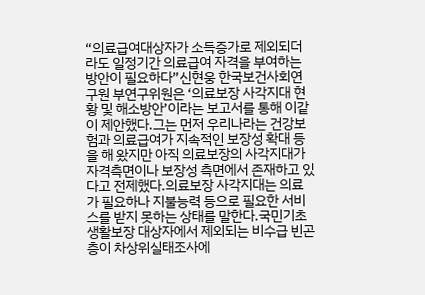“의료급여대상자가 소득증가로 제외되더라도 일정기간 의료급여 자격을 부여하는 방안이 필요하다”신현웅 한국보건사회연구원 부연구위원은 ‘의료보장 사각지대 현황 및 해소방안’이라는 보고서를 통해 이같이 제안했다.그는 먼저 우리나라는 건강보험과 의료급여가 지속적인 보장성 확대 등을 해 왔지만 아직 의료보장의 사각지대가 자격측면이나 보장성 측면에서 존재하고 있다고 전제했다.의료보장 사각지대는 의료가 필요하나 지불능력 등으로 필요한 서비스를 받지 못하는 상태를 말한다.국민기초생활보장 대상자에서 제외되는 비수급 빈곤층이 차상위실태조사에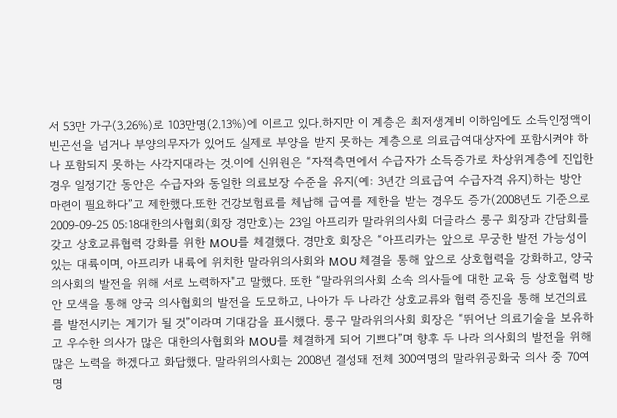서 53만 가구(3.26%)로 103만명(2.13%)에 이르고 있다.하지만 이 계층은 최저생계비 이하임에도 소득인정액이 빈곤선을 넘거나 부양의무자가 있어도 실제로 부양을 받지 못하는 계층으로 의료급여대상자에 포함시켜야 하나 포함되지 못하는 사각지대라는 것.이에 신위원은 “자젹측면에서 수급자가 소득증가로 차상위계층에 진입한 경우 일정기간 동안은 수급자와 동일한 의료보장 수준을 유지(예: 3년간 의료급여 수급자격 유지)하는 방안 마련이 필요하다”고 제한했다.또한 건강보험료를 체납해 급여를 제한을 받는 경우도 증가(2008년도 기준으로
2009-09-25 05:18대한의사협회(회장 경만호)는 23일 아프리카 말라위의사회 더글라스 룽구 회장과 간담회를 갖고 상호교류협력 강화를 위한 MOU를 체결했다. 경만호 회장은 “아프리카는 앞으로 무궁한 발전 가능성이 있는 대륙이며, 아프리카 내륙에 위치한 말라위의사회와 MOU 체결을 통해 앞으로 상호협력을 강화하고, 양국 의사회의 발전을 위해 서로 노력하자"고 말했다. 또한 “말라위의사회 소속 의사들에 대한 교육 등 상호협력 방안 모색을 통해 양국 의사협회의 발전을 도모하고, 나아가 두 나라간 상호교류와 협력 증진을 통해 보건의료를 발전시키는 계기가 될 것”이라며 기대감을 표시했다. 룽구 말라위의사회 회장은 “뛰어난 의료기술을 보유하고 우수한 의사가 많은 대한의사협회와 MOU를 체결하게 되어 기쁘다”며 향후 두 나라 의사회의 발전을 위해 많은 노력을 하겠다고 화답했다. 말라위의사회는 2008년 결성돼 전체 300여명의 말라위공화국 의사 중 70여명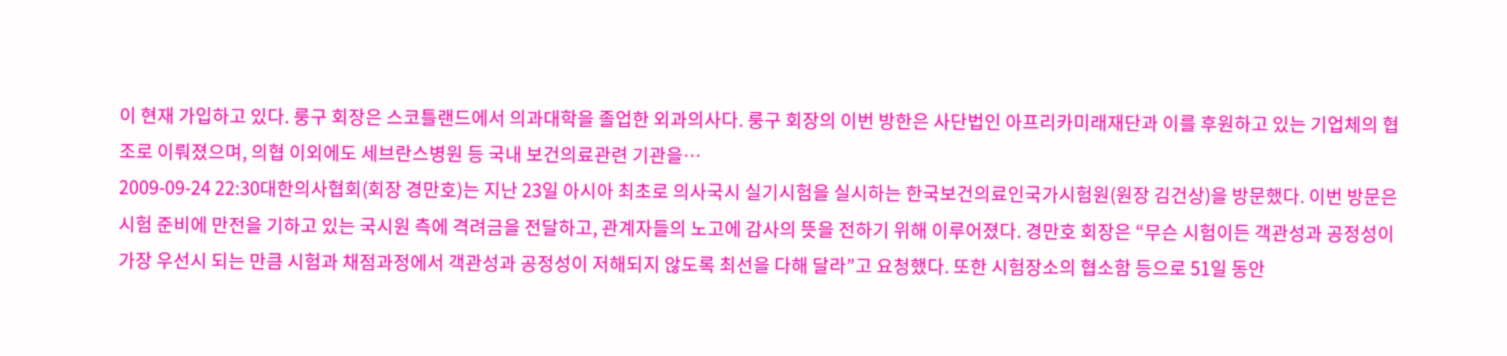이 현재 가입하고 있다. 룽구 회장은 스코틀랜드에서 의과대학을 졸업한 외과의사다. 룽구 회장의 이번 방한은 사단법인 아프리카미래재단과 이를 후원하고 있는 기업체의 협조로 이뤄졌으며, 의협 이외에도 세브란스병원 등 국내 보건의료관련 기관을…
2009-09-24 22:30대한의사협회(회장 경만호)는 지난 23일 아시아 최초로 의사국시 실기시험을 실시하는 한국보건의료인국가시험원(원장 김건상)을 방문했다. 이번 방문은 시험 준비에 만전을 기하고 있는 국시원 측에 격려금을 전달하고, 관계자들의 노고에 감사의 뜻을 전하기 위해 이루어졌다. 경만호 회장은 “무슨 시험이든 객관성과 공정성이 가장 우선시 되는 만큼 시험과 채점과정에서 객관성과 공정성이 저해되지 않도록 최선을 다해 달라”고 요청했다. 또한 시험장소의 협소함 등으로 51일 동안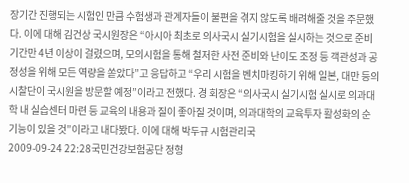장기간 진행되는 시험인 만큼 수험생과 관계자들이 불편을 겪지 않도록 배려해줄 것을 주문했다. 이에 대해 김건상 국시원장은 “아시아 최초로 의사국시 실기시험을 실시하는 것으로 준비기간만 4년 이상이 걸렸으며, 모의시험을 통해 철저한 사전 준비와 난이도 조정 등 객관성과 공정성을 위해 모든 역량을 쏟았다”고 응답하고 “우리 시험을 벤치마킹하기 위해 일본, 대만 등의 시찰단이 국시원을 방문할 예정”이라고 전했다. 경 회장은 “의사국시 실기시험 실시로 의과대학 내 실습센터 마련 등 교육의 내용과 질이 좋아질 것이며, 의과대학의 교육투자 활성화의 순기능이 있을 것”이라고 내다봤다. 이에 대해 박두규 시험관리국
2009-09-24 22:28국민건강보험공단 정형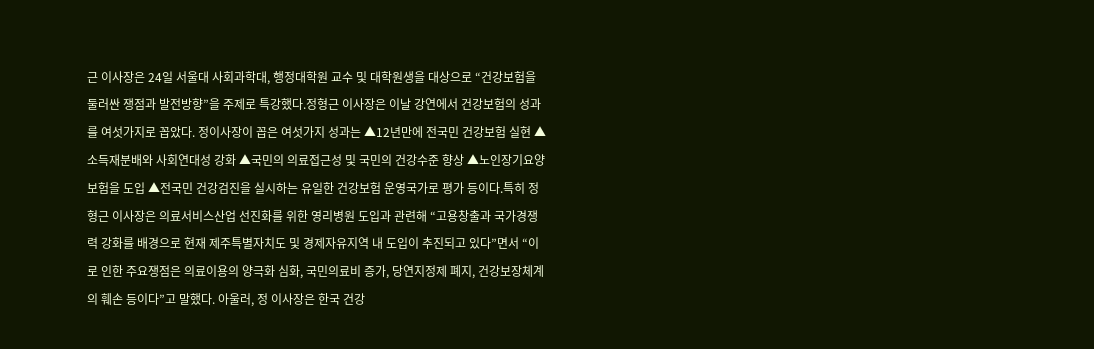근 이사장은 24일 서울대 사회과학대, 행정대학원 교수 및 대학원생을 대상으로 “건강보험을 둘러싼 쟁점과 발전방향”을 주제로 특강했다.정형근 이사장은 이날 강연에서 건강보험의 성과를 여섯가지로 꼽았다. 정이사장이 꼽은 여섯가지 성과는 ▲12년만에 전국민 건강보험 실현 ▲소득재분배와 사회연대성 강화 ▲국민의 의료접근성 및 국민의 건강수준 향상 ▲노인장기요양보험을 도입 ▲전국민 건강검진을 실시하는 유일한 건강보험 운영국가로 평가 등이다.특히 정형근 이사장은 의료서비스산업 선진화를 위한 영리병원 도입과 관련해 “고용창출과 국가경쟁력 강화를 배경으로 현재 제주특별자치도 및 경제자유지역 내 도입이 추진되고 있다”면서 “이로 인한 주요쟁점은 의료이용의 양극화 심화, 국민의료비 증가, 당연지정제 폐지, 건강보장체계의 훼손 등이다”고 말했다. 아울러, 정 이사장은 한국 건강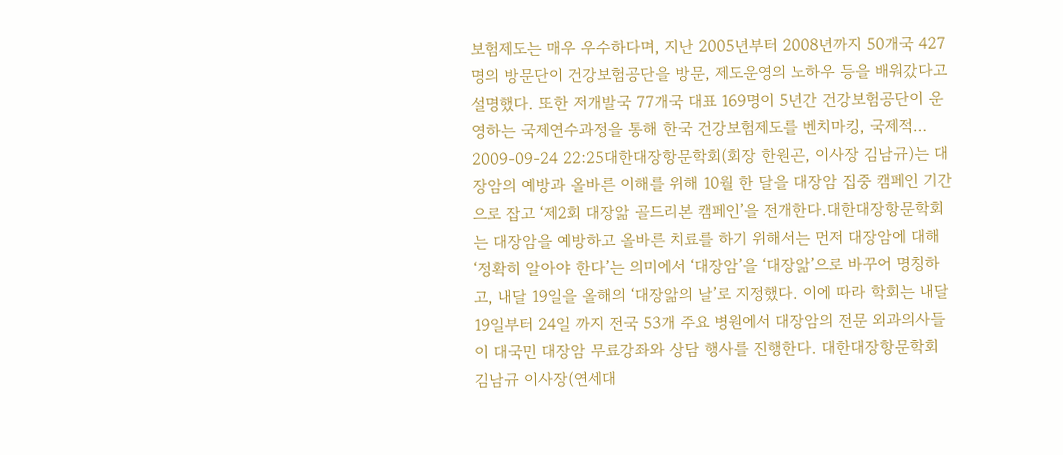보험제도는 매우 우수하다며, 지난 2005년부터 2008년까지 50개국 427명의 방문단이 건강보험공단을 방문, 제도운영의 노하우 등을 배워갔다고 설명했다. 또한 저개발국 77개국 대표 169명이 5년간 건강보험공단이 운영하는 국제연수과정을 통해 한국 건강보험제도를 벤치마킹, 국제적…
2009-09-24 22:25대한대장항문학회(회장 한원곤, 이사장 김남규)는 대장암의 예방과 올바른 이해를 위해 10월 한 달을 대장암 집중 캠페인 기간으로 잡고 ‘제2회 대장앎 골드리본 캠페인’을 전개한다.대한대장항문학회는 대장암을 예방하고 올바른 치료를 하기 위해서는 먼저 대장암에 대해 ‘정확히 알아야 한다’는 의미에서 ‘대장암’을 ‘대장앎’으로 바꾸어 명칭하고, 내달 19일을 올해의 ‘대장앎의 날’로 지정했다. 이에 따라 학회는 내달 19일부터 24일 까지 전국 53개 주요 병원에서 대장암의 전문 외과의사들이 대국민 대장암 무료강좌와 상담 행사를 진행한다. 대한대장항문학회 김남규 이사장(연세대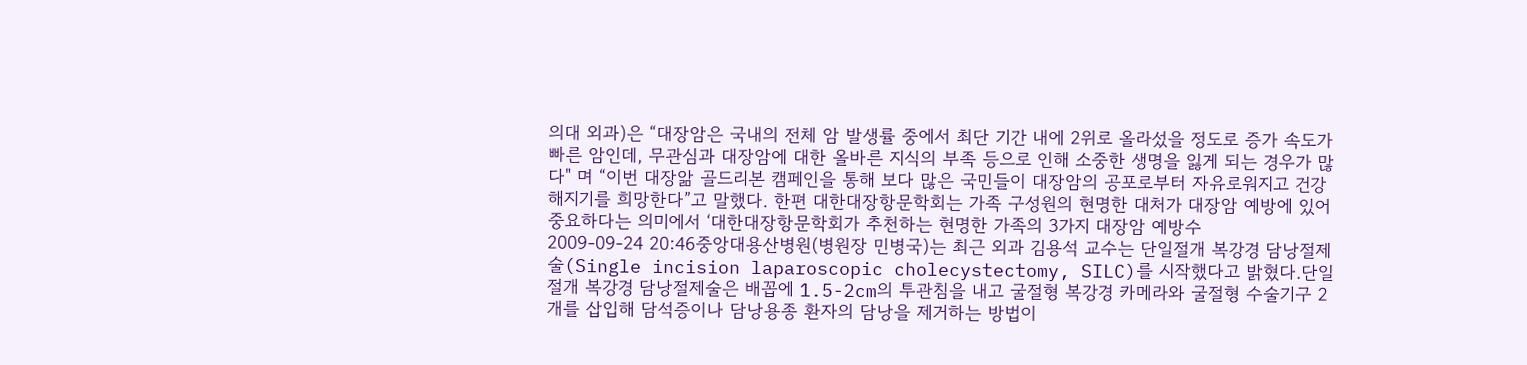의대 외과)은 “대장암은 국내의 전체 암 발생률 중에서 최단 기간 내에 2위로 올라섰을 정도로 증가 속도가 빠른 암인데, 무관심과 대장암에 대한 올바른 지식의 부족 등으로 인해 소중한 생명을 잃게 되는 경우가 많다" 며 “이번 대장앎 골드리본 캠페인을 통해 보다 많은 국민들이 대장암의 공포로부터 자유로워지고 건강해지기를 희망한다”고 말했다. 한편 대한대장항문학회는 가족 구성원의 현명한 대처가 대장암 예방에 있어 중요하다는 의미에서 ‘대한대장항문학회가 추천하는 현명한 가족의 3가지 대장암 예방수
2009-09-24 20:46중앙대용산병원(병원장 민병국)는 최근 외과 김용석 교수는 단일절개 복강경 담낭절제술(Single incision laparoscopic cholecystectomy, SILC)를 시작했다고 밝혔다.단일절개 복강경 담낭절제술은 배꼽에 1.5-2cm의 투관침을 내고 굴절형 복강경 카메라와 굴절형 수술기구 2개를 삽입해 담석증이나 담낭용종 환자의 담낭을 제거하는 방법이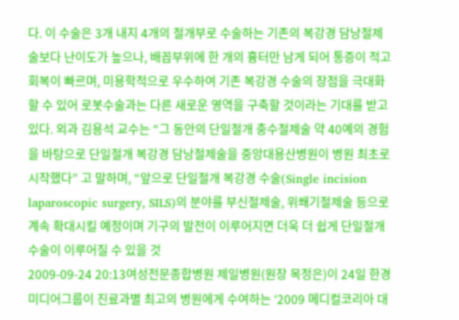다. 이 수술은 3개 내지 4개의 절개부로 수술하는 기존의 복강경 담낭절제술보다 난이도가 높으나, 배꼽부위에 한 개의 흉터만 남게 되어 통증이 적고 회복이 빠르며, 미용학적으로 우수하여 기존 복강경 수술의 장점을 극대화할 수 있어 로봇수술과는 다른 새로운 영역을 구축할 것이라는 기대를 받고 있다. 외과 김용석 교수는 “그 동안의 단일절개 충수절제술 약 40예의 경험을 바탕으로 단일절개 복강경 담낭절제술을 중앙대용산병원이 병원 최초로 시작했다” 고 말하며, “앞으로 단일절개 복강경 수술(Single incision laparoscopic surgery, SILS)의 분야를 부신절제술, 위쐐기절제술 등으로 계속 확대시킬 예정이며 기구의 발전이 이루어지면 더욱 더 쉽게 단일절개 수술이 이루어질 수 있을 것
2009-09-24 20:13여성전문종합병원 제일병원(원장 목정은)이 24일 한경미디어그룹이 진료과별 최고의 병원에게 수여하는 ‘2009 메디컬코리아 대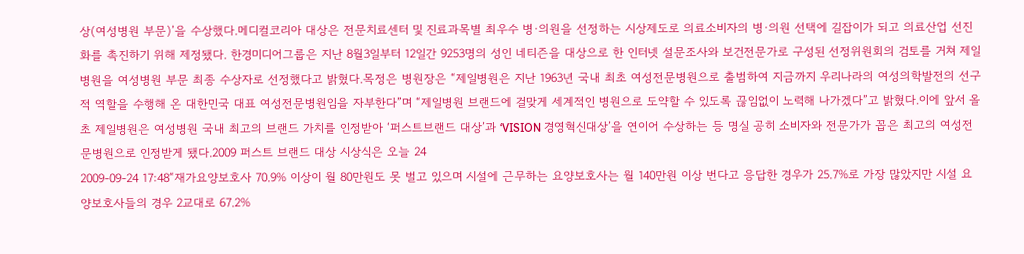상(여성병원 부문)’을 수상했다.메디컬코리아 대상은 전문치료센터 및 진료과목별 최우수 병·의원을 선정하는 시상제도로 의료소비자의 병·의원 선택에 길잡이가 되고 의료산업 선진화를 촉진하기 위해 제정됐다. 한경미디어그룹은 지난 8월3일부터 12일간 9253명의 성인 네티즌을 대상으로 한 인터넷 설문조사와 보건전문가로 구성된 선정위원회의 검토를 거쳐 제일병원을 여성병원 부문 최종 수상자로 선정했다고 밝혔다.목정은 병원장은 “제일병원은 지난 1963년 국내 최초 여성전문병원으로 출범하여 지금까지 우리나라의 여성의학발전의 선구적 역할을 수행해 온 대한민국 대표 여성전문병원임을 자부한다”며 “제일병원 브랜드에 걸맞게 세계적인 병원으로 도약할 수 있도록 끊임없이 노력해 나가겠다”고 밝혔다.이에 앞서 올 초 제일병원은 여성병원 국내 최고의 브랜드 가치를 인정받아 ‘퍼스트브랜드 대상’과 ‘VISION 경영혁신대상’을 연이어 수상하는 등 명실 공히 소비자와 전문가가 꼽은 최고의 여성전문병원으로 인정받게 됐다.2009 퍼스트 브랜드 대상 시상식은 오늘 24
2009-09-24 17:48“재가요양보호사 70.9% 이상이 월 80만원도 못 벌고 있으며 시설에 근무하는 요양보호사는 월 140만원 이상 번다고 응답한 경우가 25.7%로 가장 많았지만 시설 요양보호사들의 경우 2교대로 67.2%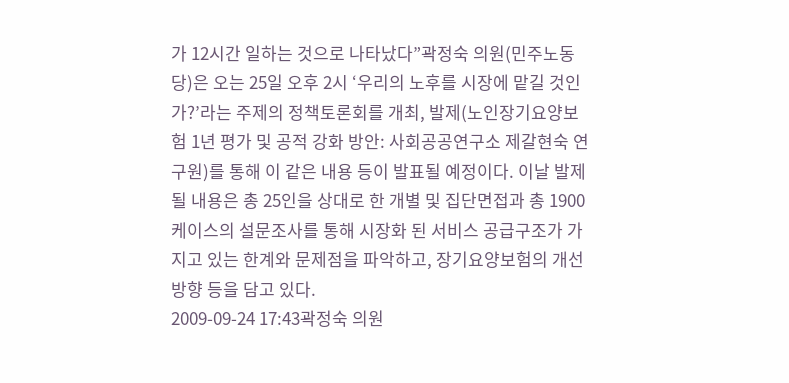가 12시간 일하는 것으로 나타났다”곽정숙 의원(민주노동당)은 오는 25일 오후 2시 ‘우리의 노후를 시장에 맡길 것인가?’라는 주제의 정책토론회를 개최, 발제(노인장기요양보험 1년 평가 및 공적 강화 방안: 사회공공연구소 제갈현숙 연구원)를 통해 이 같은 내용 등이 발표될 예정이다. 이날 발제될 내용은 총 25인을 상대로 한 개별 및 집단면접과 총 1900케이스의 설문조사를 통해 시장화 된 서비스 공급구조가 가지고 있는 한계와 문제점을 파악하고, 장기요양보험의 개선방향 등을 담고 있다.
2009-09-24 17:43곽정숙 의원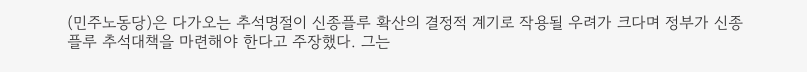(민주노동당)은 다가오는 추석명절이 신종플루 확산의 결정적 계기로 작용될 우려가 크다며 정부가 신종플루 추석대책을 마련해야 한다고 주장했다. 그는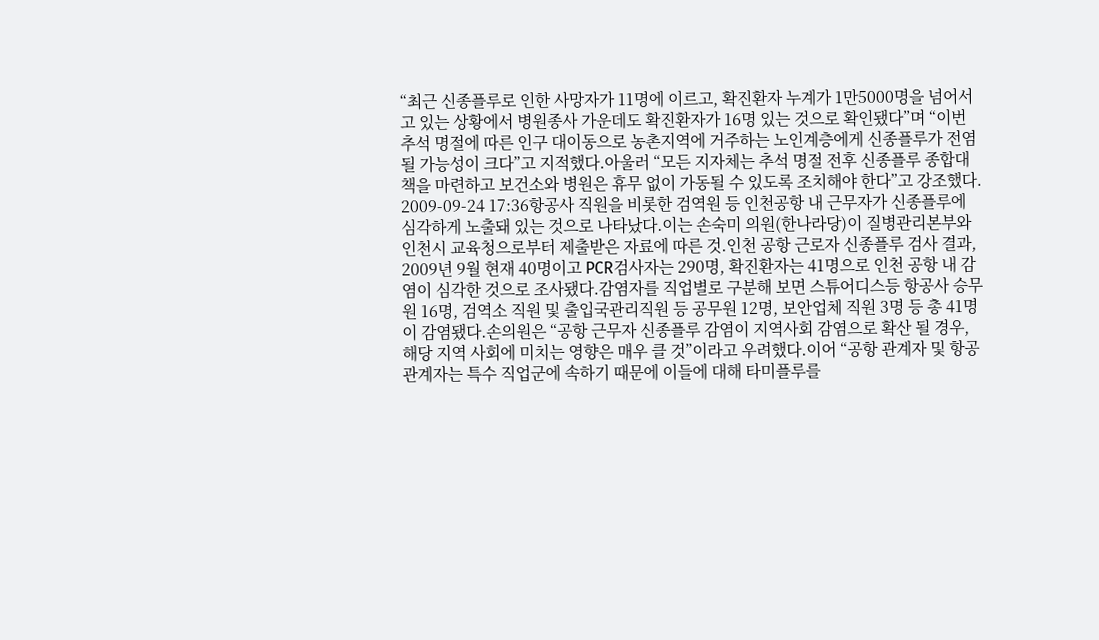“최근 신종플루로 인한 사망자가 11명에 이르고, 확진환자 누계가 1만5000명을 넘어서고 있는 상황에서 병원종사 가운데도 확진환자가 16명 있는 것으로 확인됐다”며 “이번 추석 명절에 따른 인구 대이동으로 농촌지역에 거주하는 노인계층에게 신종플루가 전염될 가능성이 크다”고 지적했다.아울러 “모든 지자체는 추석 명절 전후 신종플루 종합대책을 마련하고 보건소와 병원은 휴무 없이 가동될 수 있도록 조치해야 한다”고 강조했다.
2009-09-24 17:36항공사 직원을 비롯한 검역원 등 인천공항 내 근무자가 신종플루에 심각하게 노출돼 있는 것으로 나타났다.이는 손숙미 의원(한나라당)이 질병관리본부와 인천시 교육청으로부터 제출받은 자료에 따른 것.인천 공항 근로자 신종플루 검사 결과, 2009년 9월 현재 40명이고 PCR검사자는 290명, 확진환자는 41명으로 인천 공항 내 감염이 심각한 것으로 조사됐다.감염자를 직업별로 구분해 보면 스튜어디스등 항공사 승무원 16명, 검역소 직원 및 출입국관리직원 등 공무원 12명, 보안업체 직원 3명 등 총 41명이 감염됐다.손의원은 “공항 근무자 신종플루 감염이 지역사회 감염으로 확산 될 경우, 해당 지역 사회에 미치는 영향은 매우 클 것”이라고 우려했다.이어 “공항 관계자 및 항공 관계자는 특수 직업군에 속하기 때문에 이들에 대해 타미플루를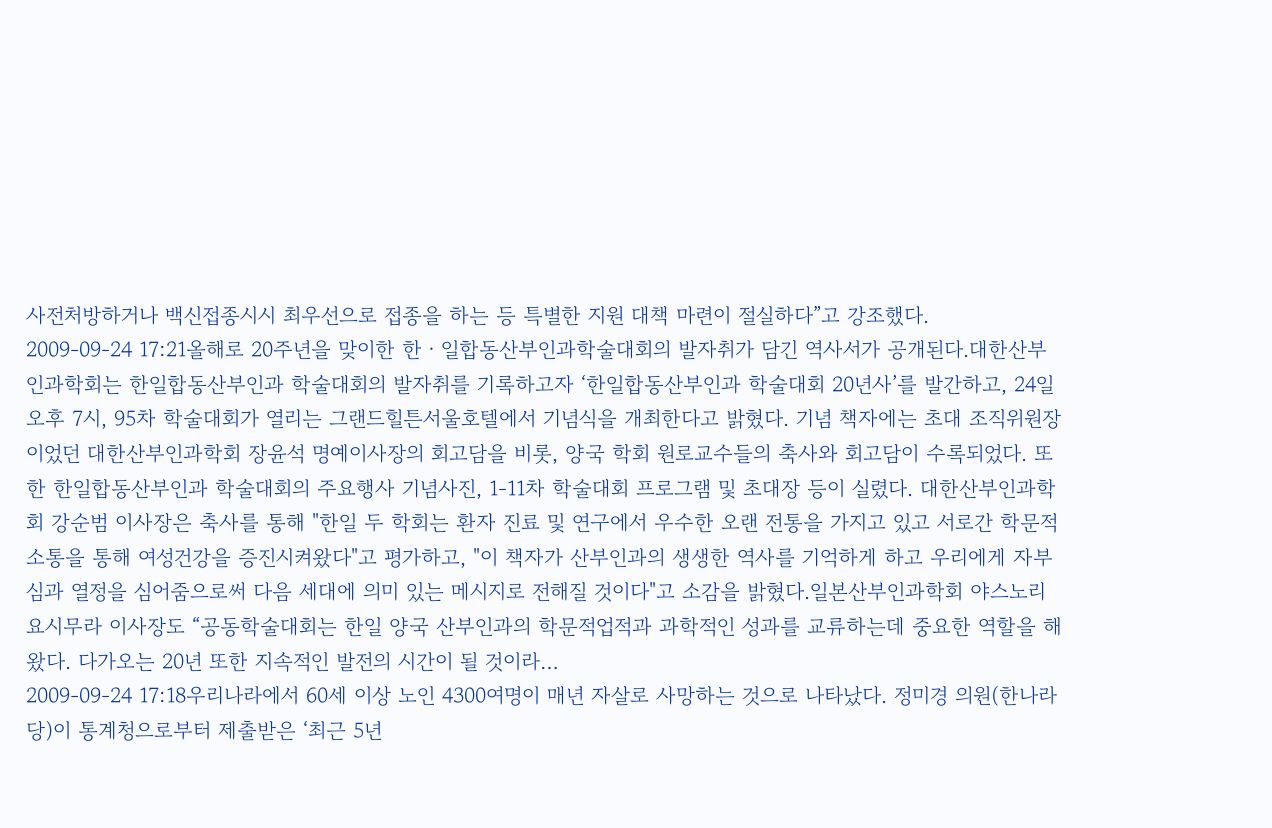사전처방하거나 백신접종시시 최우선으로 접종을 하는 등 특별한 지원 대책 마련이 절실하다”고 강조했다.
2009-09-24 17:21올해로 20주년을 맞이한 한ㆍ일합동산부인과학술대회의 발자취가 담긴 역사서가 공개된다.대한산부인과학회는 한일합동산부인과 학술대회의 발자취를 기록하고자 ‘한일합동산부인과 학술대회 20년사’를 발간하고, 24일 오후 7시, 95차 학술대회가 열리는 그랜드힐튼서울호텔에서 기념식을 개최한다고 밝혔다. 기념 책자에는 초대 조직위원장이었던 대한산부인과학회 장윤석 명예이사장의 회고담을 비롯, 양국 학회 원로교수들의 축사와 회고담이 수록되었다. 또한 한일합동산부인과 학술대회의 주요행사 기념사진, 1-11차 학술대회 프로그램 및 초대장 등이 실렸다. 대한산부인과학회 강순범 이사장은 축사를 통해 "한일 두 학회는 환자 진료 및 연구에서 우수한 오랜 전통을 가지고 있고 서로간 학문적 소통을 통해 여성건강을 증진시켜왔다"고 평가하고, "이 책자가 산부인과의 생생한 역사를 기억하게 하고 우리에게 자부심과 열정을 심어줌으로써 다음 세대에 의미 있는 메시지로 전해질 것이다"고 소감을 밝혔다.일본산부인과학회 야스노리 요시무라 이사장도 “공동학술대회는 한일 양국 산부인과의 학문적업적과 과학적인 성과를 교류하는데 중요한 역할을 해왔다. 다가오는 20년 또한 지속적인 발전의 시간이 될 것이라…
2009-09-24 17:18우리나라에서 60세 이상 노인 4300여명이 매년 자살로 사망하는 것으로 나타났다. 정미경 의원(한나라당)이 통계청으로부터 제출받은 ‘최근 5년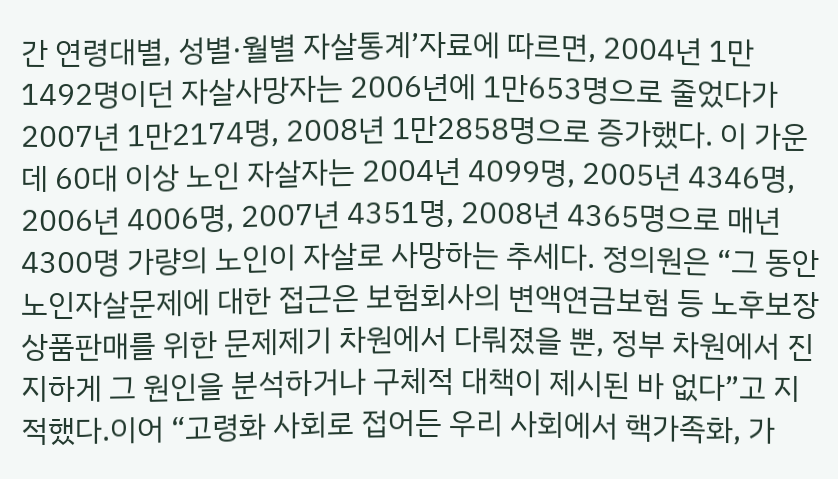간 연령대별, 성별·월별 자살통계’자료에 따르면, 2004년 1만1492명이던 자살사망자는 2006년에 1만653명으로 줄었다가 2007년 1만2174명, 2008년 1만2858명으로 증가했다. 이 가운데 60대 이상 노인 자살자는 2004년 4099명, 2005년 4346명, 2006년 4006명, 2007년 4351명, 2008년 4365명으로 매년 4300명 가량의 노인이 자살로 사망하는 추세다. 정의원은 “그 동안 노인자살문제에 대한 접근은 보험회사의 변액연금보험 등 노후보장 상품판매를 위한 문제제기 차원에서 다뤄졌을 뿐, 정부 차원에서 진지하게 그 원인을 분석하거나 구체적 대책이 제시된 바 없다”고 지적했다.이어 “고령화 사회로 접어든 우리 사회에서 핵가족화, 가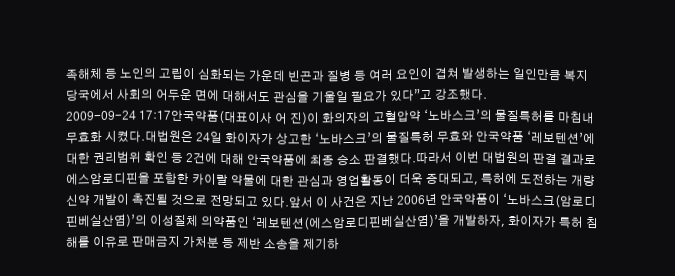족해체 등 노인의 고립이 심화되는 가운데 빈곤과 질병 등 여러 요인이 겹쳐 발생하는 일인만큼 복지당국에서 사회의 어두운 면에 대해서도 관심을 기울일 필요가 있다”고 강조했다.
2009-09-24 17:17안국약품(대표이사 어 진)이 화의자의 고혈압약 ‘노바스크’의 물질특허를 마침내 무효화 시켰다.대법원은 24일 화이자가 상고한 ‘노바스크’의 물질특허 무효와 안국약품 ‘레보텐션’에 대한 권리범위 확인 등 2건에 대해 안국약품에 최종 승소 판결했다.따라서 이번 대법원의 판결 결과로 에스암로디핀을 포함한 카이랄 약물에 대한 관심과 영업활동이 더욱 증대되고, 특허에 도전하는 개량신약 개발이 촉진될 것으로 전망되고 있다.앞서 이 사건은 지난 2006년 안국약품이 ‘노바스크(암로디핀베실산염)’의 이성질체 의약품인 ‘레보텐션(에스암로디핀베실산염)’을 개발하자, 화이자가 특허 침해를 이유로 판매금지 가처분 등 제반 소송을 제기하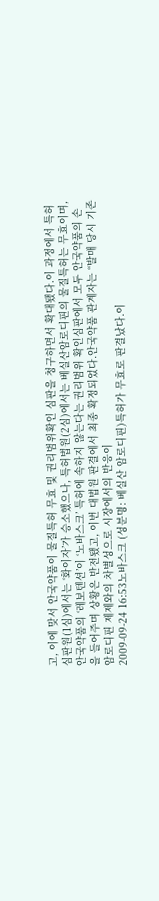고, 이에 맞서 안국약품이 물질특허 무효 및 권리범위확인 심판을 청구하면서 확대됐다.이 과정에서 특허심판원(1심)에서는 ‘화이자’가 승소했으나, 특허법원(2심)에서는 베실산암로디핀의 물질특허는 무효이며, 안국약품의 ‘레보텐션’이 ‘노바스크’ 특허에 속하지 않는다는 권리범위 확인심판에서 모두 안국약품의 손을 들어주며 상황은 반전됐고, 이번 대법원 판결에서 최종 확정되었다.안국약품 관계자는 “발매 당시 기존 암로디핀 제제와의 차별성으로 시장에서의 반응이
2009-09-24 16:53노바스크 (성분명: 베실산 암로디핀)특허가 무효로 판결났다.이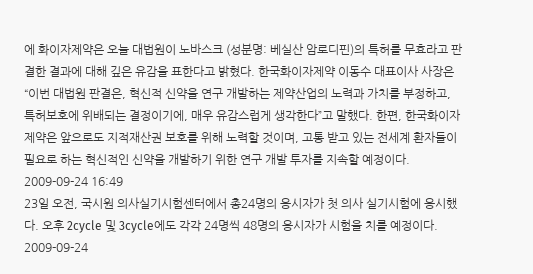에 화이자제약은 오늘 대법원이 노바스크 (성분명: 베실산 암로디핀)의 특허를 무효라고 판결한 결과에 대해 깊은 유감을 표한다고 밝혔다. 한국화이자제약 이동수 대표이사 사장은“이번 대법원 판결은, 혁신적 신약을 연구 개발하는 제약산업의 노력과 가치를 부정하고, 특허보호에 위배되는 결정이기에, 매우 유감스럽게 생각한다”고 말했다. 한편, 한국화이자제약은 앞으로도 지적재산권 보호를 위해 노력할 것이며, 고통 받고 있는 전세계 환자들이 필요로 하는 혁신적인 신약을 개발하기 위한 연구 개발 투자를 지속할 예정이다.
2009-09-24 16:49
23일 오전, 국시원 의사실기시험센터에서 총24명의 응시자가 첫 의사 실기시험에 응시했다. 오후 2cycle 및 3cycle에도 각각 24명씩 48명의 응시자가 시험을 치를 예정이다.
2009-09-24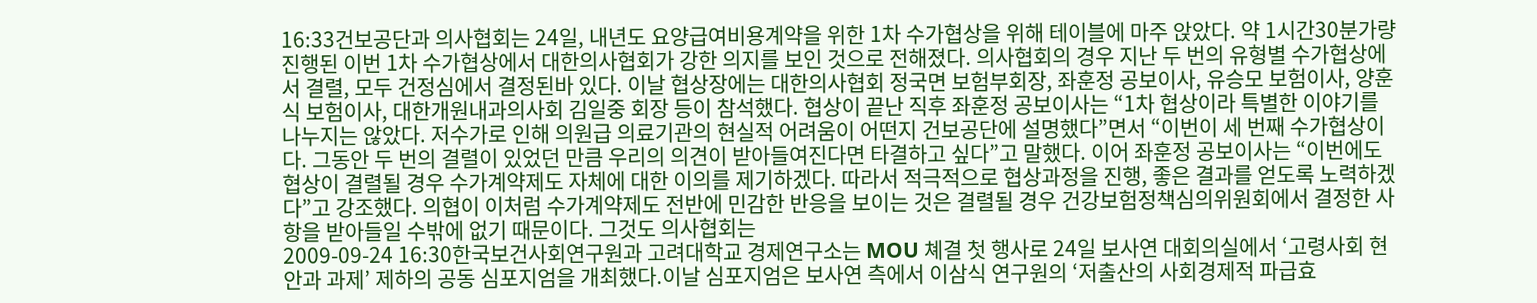16:33건보공단과 의사협회는 24일, 내년도 요양급여비용계약을 위한 1차 수가협상을 위해 테이블에 마주 앉았다. 약 1시간30분가량 진행된 이번 1차 수가협상에서 대한의사협회가 강한 의지를 보인 것으로 전해졌다. 의사협회의 경우 지난 두 번의 유형별 수가협상에서 결렬, 모두 건정심에서 결정된바 있다. 이날 협상장에는 대한의사협회 정국면 보험부회장, 좌훈정 공보이사, 유승모 보험이사, 양훈식 보험이사, 대한개원내과의사회 김일중 회장 등이 참석했다. 협상이 끝난 직후 좌훈정 공보이사는 “1차 협상이라 특별한 이야기를 나누지는 않았다. 저수가로 인해 의원급 의료기관의 현실적 어려움이 어떤지 건보공단에 설명했다”면서 “이번이 세 번째 수가협상이다. 그동안 두 번의 결렬이 있었던 만큼 우리의 의견이 받아들여진다면 타결하고 싶다”고 말했다. 이어 좌훈정 공보이사는 “이번에도 협상이 결렬될 경우 수가계약제도 자체에 대한 이의를 제기하겠다. 따라서 적극적으로 협상과정을 진행, 좋은 결과를 얻도록 노력하겠다”고 강조했다. 의협이 이처럼 수가계약제도 전반에 민감한 반응을 보이는 것은 결렬될 경우 건강보험정책심의위원회에서 결정한 사항을 받아들일 수밖에 없기 때문이다. 그것도 의사협회는
2009-09-24 16:30한국보건사회연구원과 고려대학교 경제연구소는 MOU 쳬결 첫 행사로 24일 보사연 대회의실에서 ‘고령사회 현안과 과제’ 제하의 공동 심포지엄을 개최했다.이날 심포지엄은 보사연 측에서 이삼식 연구원의 ‘저출산의 사회경제적 파급효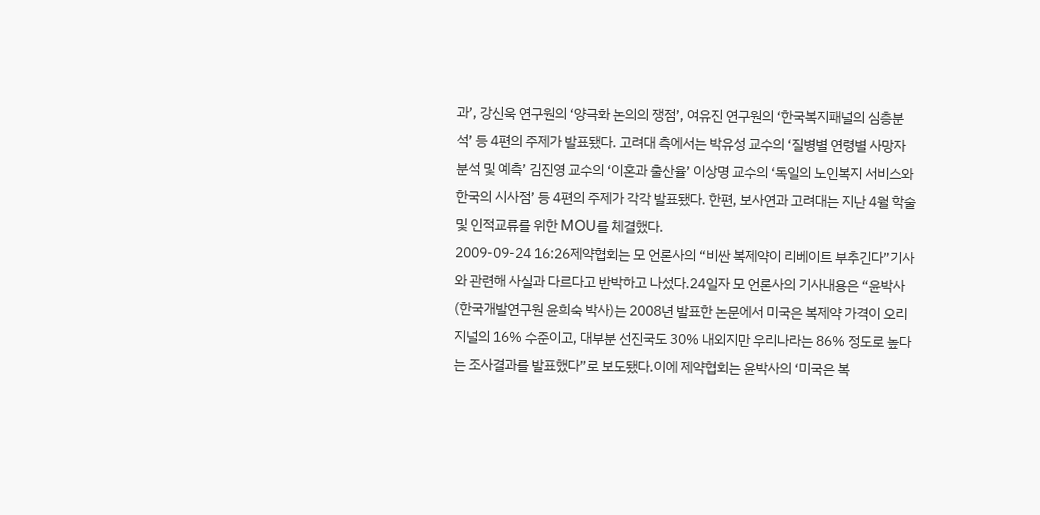과’, 강신욱 연구원의 ‘양극화 논의의 쟁점’, 여유진 연구원의 ‘한국복지패널의 심층분석’ 등 4편의 주제가 발표됐다. 고려대 측에서는 박유성 교수의 ‘질병별 연령별 사망자 분석 및 예측’ 김진영 교수의 ‘이혼과 출산율’ 이상명 교수의 ‘독일의 노인복지 서비스와 한국의 시사점’ 등 4편의 주제가 각각 발표됐다. 한편, 보사연과 고려대는 지난 4월 학술 및 인적교류를 위한 MOU를 체결했다.
2009-09-24 16:26제약협회는 모 언론사의 “비싼 복제약이 리베이트 부추긴다”기사와 관련해 사실과 다르다고 반박하고 나섰다.24일자 모 언론사의 기사내용은 “윤박사(한국개발연구원 윤희숙 박사)는 2008년 발표한 논문에서 미국은 복제약 가격이 오리지널의 16% 수준이고, 대부분 선진국도 30% 내외지만 우리나라는 86% 정도로 높다는 조사결과를 발표했다”로 보도됐다.이에 제약협회는 윤박사의 ‘미국은 복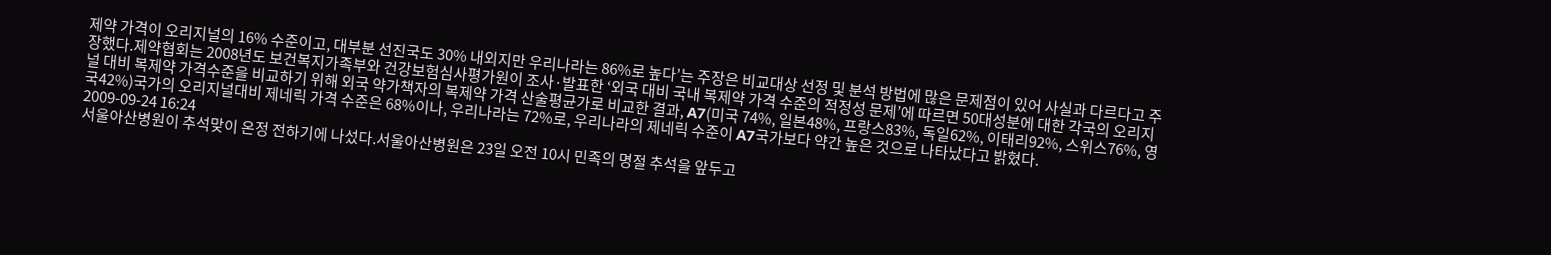제약 가격이 오리지널의 16% 수준이고, 대부분 선진국도 30% 내외지만 우리나라는 86%로 높다’는 주장은 비교대상 선정 및 분석 방법에 많은 문제점이 있어 사실과 다르다고 주장했다.제약협회는 2008년도 보건복지가족부와 건강보험심사평가원이 조사·발표한 ‘외국 대비 국내 복제약 가격 수준의 적정성 문제’에 따르면 50대성분에 대한 각국의 오리지널 대비 복제약 가격수준을 비교하기 위해 외국 약가책자의 복제약 가격 산술평균가로 비교한 결과, A7(미국 74%, 일본48%, 프랑스83%, 독일62%, 이태리92%, 스위스76%, 영국42%)국가의 오리지널대비 제네릭 가격 수준은 68%이나, 우리나라는 72%로, 우리나라의 제네릭 수준이 A7국가보다 약간 높은 것으로 나타났다고 밝혔다.
2009-09-24 16:24
서울아산병원이 추석맞이 온정 전하기에 나섰다.서울아산병원은 23일 오전 10시 민족의 명절 추석을 앞두고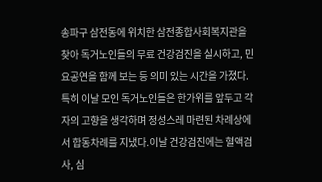송파구 삼전동에 위치한 삼전종합사회복지관을 찾아 독거노인들의 무료 건강검진을 실시하고, 민요공연을 함께 보는 등 의미 있는 시간을 가졌다.특히 이날 모인 독거노인들은 한가위를 앞두고 각자의 고향을 생각하며 정성스레 마련된 차례상에서 합동차례를 지냈다.이날 건강검진에는 혈액검사, 심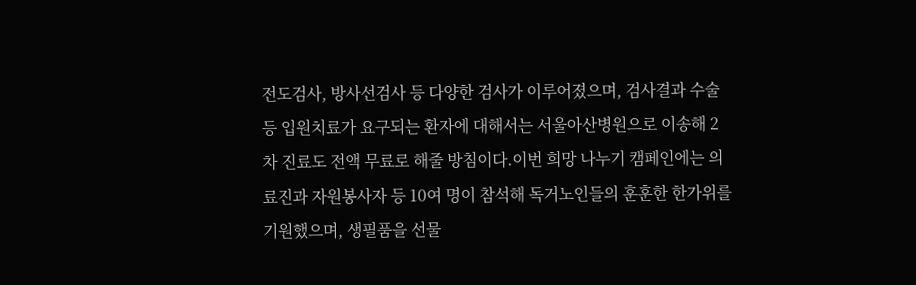전도검사, 방사선검사 등 다양한 검사가 이루어졌으며, 검사결과 수술 등 입원치료가 요구되는 환자에 대해서는 서울아산병원으로 이송해 2차 진료도 전액 무료로 해줄 방침이다.이번 희망 나누기 캠페인에는 의료진과 자원봉사자 등 10여 명이 참석해 독거노인들의 훈훈한 한가위를 기원했으며, 생필품을 선물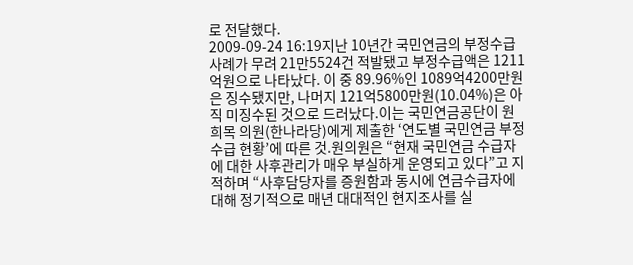로 전달했다.
2009-09-24 16:19지난 10년간 국민연금의 부정수급 사례가 무려 21만5524건 적발됐고 부정수급액은 1211억원으로 나타났다. 이 중 89.96%인 1089억4200만원은 징수됐지만, 나머지 121억5800만원(10.04%)은 아직 미징수된 것으로 드러났다.이는 국민연금공단이 원희목 의원(한나라당)에게 제출한 ‘연도별 국민연금 부정수급 현황’에 따른 것.원의원은 “현재 국민연금 수급자에 대한 사후관리가 매우 부실하게 운영되고 있다”고 지적하며 “사후담당자를 증원함과 동시에 연금수급자에 대해 정기적으로 매년 대대적인 현지조사를 실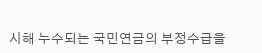시해 누수되는 국민연금의 부정수급을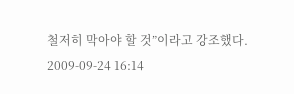철저히 막아야 할 것”이라고 강조했다.
2009-09-24 16:14